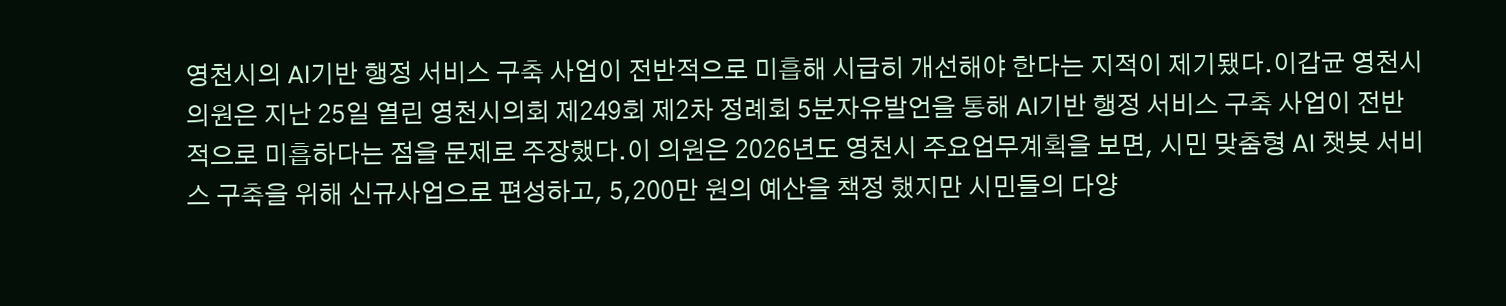영천시의 AI기반 행정 서비스 구축 사업이 전반적으로 미흡해 시급히 개선해야 한다는 지적이 제기됐다.이갑균 영천시의원은 지난 25일 열린 영천시의회 제249회 제2차 정례회 5분자유발언을 통해 AI기반 행정 서비스 구축 사업이 전반적으로 미흡하다는 점을 문제로 주장했다.이 의원은 2026년도 영천시 주요업무계획을 보면, 시민 맞춤형 AI 챗봇 서비스 구축을 위해 신규사업으로 편성하고, 5,200만 원의 예산을 책정 했지만 시민들의 다양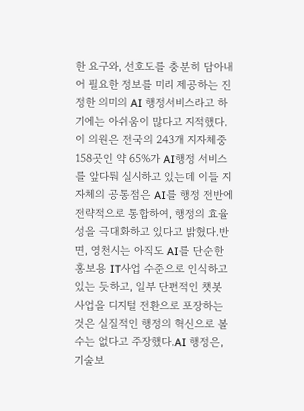한 요구와, 선호도를 충분히 담아내어 필요한 정보를 미리 제공하는 진정한 의미의 AI 행정서비스라고 하기에는 아쉬움이 많다고 지적했다.이 의원은 전국의 243개 지자체중 158곳인 약 65%가 AI행정 서비스를 앞다퉈 실시하고 있는데 이들 지자체의 공통점은 AI를 행정 전반에 전략적으로 통합하여, 행정의 효율성을 극대화하고 있다고 밝혔다.반면, 영천시는 아직도 AI를 단순한 홍보용 IT사업 수준으로 인식하고 있는 듯하고, 일부 단편적인 챗봇 사업을 디지털 전환으로 포장하는 것은 실질적인 행정의 혁신으로 볼수는 없다고 주장했다.AI 행정은, 기술보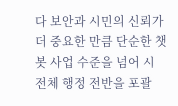다 보안과 시민의 신뢰가 더 중요한 만큼 단순한 챗봇 사업 수준을 넘어 시 전체 행정 전반을 포괄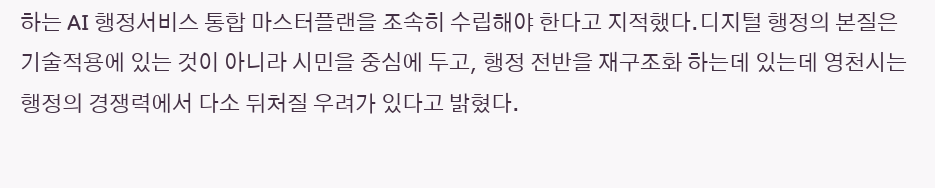하는 AI 행정서비스 통합 마스터플랜을 조속히 수립해야 한다고 지적했다.디지털 행정의 본질은 기술적용에 있는 것이 아니라 시민을 중심에 두고, 행정 전반을 재구조화 하는데 있는데 영천시는 행정의 경쟁력에서 다소 뒤처질 우려가 있다고 밝혔다.